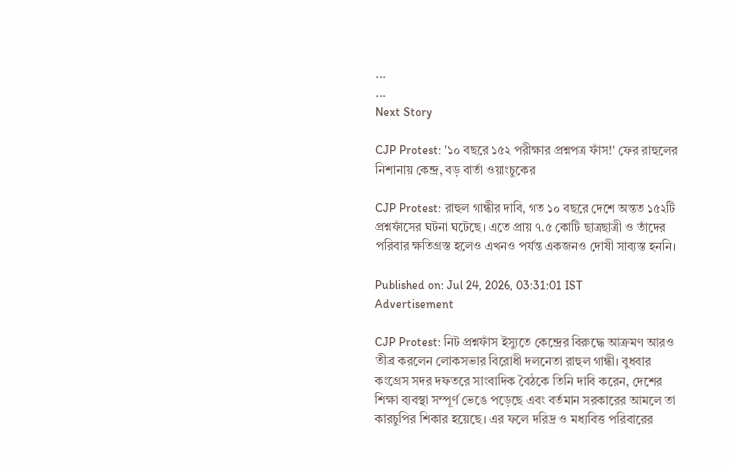...
...
Next Story

CJP Protest: '১০ বছরে ১৫২ পরীক্ষার প্রশ্নপত্র ফাঁস!' ফের রাহুলের নিশানায় কেন্দ্র, বড় বার্তা ওয়াংচুকের

CJP Protest: রাহুল গান্ধীর দাবি, গত ১০ বছরে দেশে অন্তত ১৫২টি প্রশ্নফাঁসের ঘটনা ঘটেছে। এতে প্রায় ৭.৫ কোটি ছাত্রছাত্রী ও তাঁদের পরিবার ক্ষতিগ্রস্ত হলেও এখনও পর্যন্ত একজনও দোষী সাব্যস্ত হননি।

Published on: Jul 24, 2026, 03:31:01 IST
Advertisement

CJP Protest: নিট প্রশ্নফাঁস ইস্যুতে কেন্দ্রের বিরুদ্ধে আক্রমণ আরও তীব্র করলেন লোকসভার বিরোধী দলনেতা রাহুল গান্ধী। বুধবার কংগ্রেস সদর দফতরে সাংবাদিক বৈঠকে তিনি দাবি করেন, দেশের শিক্ষা ব্যবস্থা সম্পূর্ণ ভেঙে পড়েছে এবং বর্তমান সরকারের আমলে তা কারচুপির শিকার হয়েছে। এর ফলে দরিদ্র ও মধ্যবিত্ত পরিবারের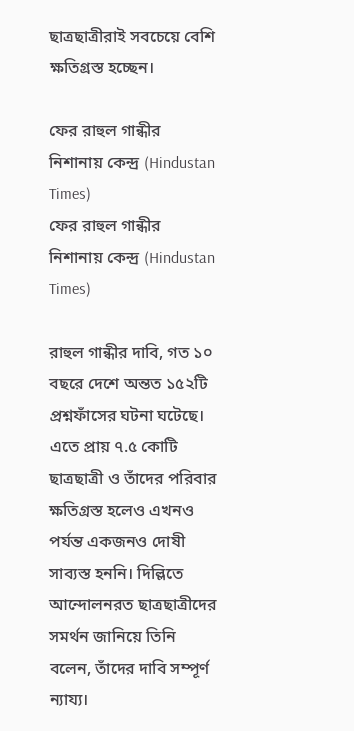ছাত্রছাত্রীরাই সবচেয়ে বেশি ক্ষতিগ্রস্ত হচ্ছেন।

ফের রাহুল গান্ধীর নিশানায় কেন্দ্র (Hindustan Times)
ফের রাহুল গান্ধীর নিশানায় কেন্দ্র (Hindustan Times)

রাহুল গান্ধীর দাবি, গত ১০ বছরে দেশে অন্তত ১৫২টি প্রশ্নফাঁসের ঘটনা ঘটেছে। এতে প্রায় ৭.৫ কোটি ছাত্রছাত্রী ও তাঁদের পরিবার ক্ষতিগ্রস্ত হলেও এখনও পর্যন্ত একজনও দোষী সাব্যস্ত হননি। দিল্লিতে আন্দোলনরত ছাত্রছাত্রীদের সমর্থন জানিয়ে তিনি বলেন, তাঁদের দাবি সম্পূর্ণ ন্যায্য।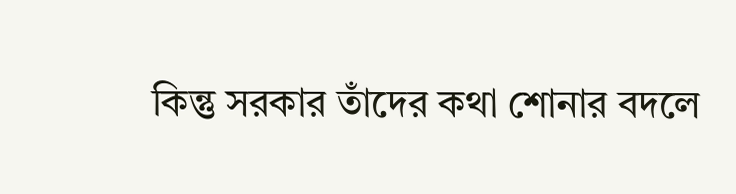কিন্তু সরকার তাঁদের কথা শোনার বদলে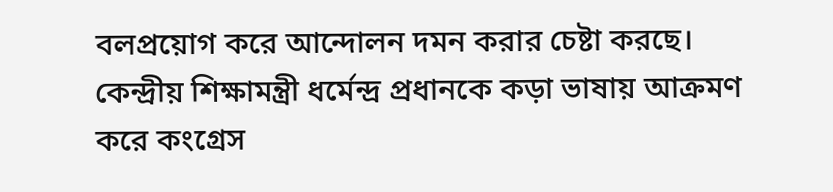বলপ্রয়োগ করে আন্দোলন দমন করার চেষ্টা করছে। কেন্দ্রীয় শিক্ষামন্ত্রী ধর্মেন্দ্র প্রধানকে কড়া ভাষায় আক্রমণ করে কংগ্রেস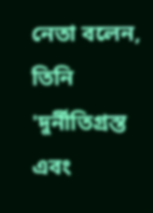নেতা বলেন, তিনি 'দুর্নীতিগ্রস্ত এবং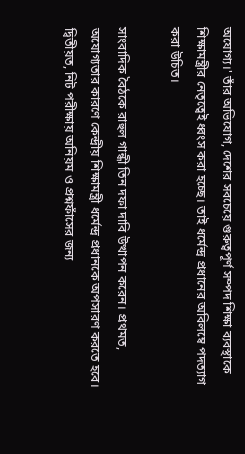অযোগ্য।' তাঁর অভিযোগ, দেশের সবচেয়ে গুরুত্বপূর্ণ সম্পদ শিক্ষা ব্যবস্থাকে শিক্ষামন্ত্রীর নেতৃত্বেই ধ্বংস করা হচ্ছে। তাই ধর্মেন্দ্র প্রধানের অবিলম্বে পদত্যাগ করা উচিত।

সাংবাদিক বৈঠকে রাহুল গান্ধী তিন দফা দাবি উত্থাপন করেন। প্রথমত, অযোগ্যতার কারণে কেন্দ্রীয় শিক্ষামন্ত্রী ধর্মেন্দ্র প্রধানকে অপসারণ করতে হবে। দ্বিতীয়ত, নিট পরীক্ষায় অনিয়ম ও প্রশ্নফাঁসের জন্য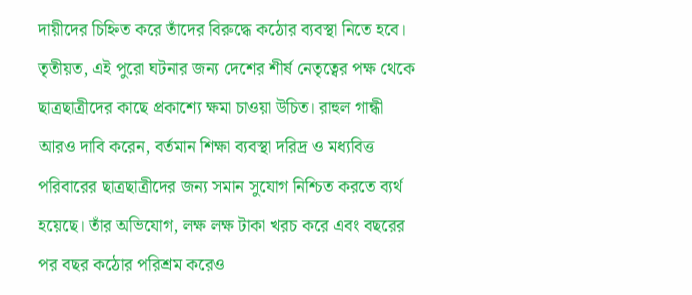দায়ীদের চিহ্নিত করে তাঁদের বিরুদ্ধে কঠোর ব্যবস্থা নিতে হবে। তৃতীয়ত, এই পুরো ঘটনার জন্য দেশের শীর্ষ নেতৃত্বের পক্ষ থেকে ছাত্রছাত্রীদের কাছে প্রকাশ্যে ক্ষমা চাওয়া উচিত। রাহুল গান্ধী আরও দাবি করেন, বর্তমান শিক্ষা ব্যবস্থা দরিদ্র ও মধ্যবিত্ত পরিবারের ছাত্রছাত্রীদের জন্য সমান সুযোগ নিশ্চিত করতে ব্যর্থ হয়েছে। তাঁর অভিযোগ, লক্ষ লক্ষ টাকা খরচ করে এবং বছরের পর বছর কঠোর পরিশ্রম করেও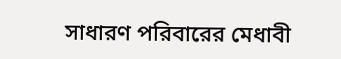সাধারণ পরিবারের মেধাবী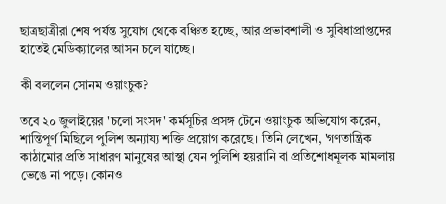ছাত্রছাত্রীরা শেষ পর্যন্ত সুযোগ থেকে বঞ্চিত হচ্ছে, আর প্রভাবশালী ও সুবিধাপ্রাপ্তদের হাতেই মেডিক্যালের আসন চলে যাচ্ছে।

কী বললেন সোনম ওয়াংচুক?

তবে ২০ জুলাইয়ের 'চলো সংসদ' কর্মসূচির প্রসঙ্গ টেনে ওয়াংচুক অভিযোগ করেন, শান্তিপূর্ণ মিছিলে পুলিশ অন্যায্য শক্তি প্রয়োগ করেছে। তিনি লেখেন, 'গণতান্ত্রিক কাঠামোর প্রতি সাধারণ মানুষের আস্থা যেন পুলিশি হয়রানি বা প্রতিশোধমূলক মামলায় ভেঙে না পড়ে। কোনও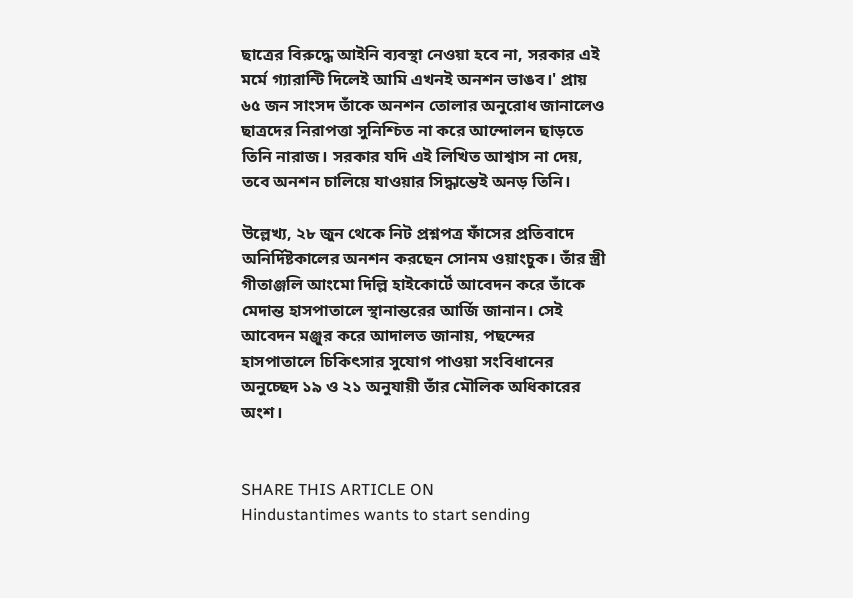ছাত্রের বিরুদ্ধে আইনি ব্যবস্থা নেওয়া হবে না, সরকার এই মর্মে গ্যারান্টি দিলেই আমি এখনই অনশন ভাঙব।' প্রায় ৬৫ জন সাংসদ তাঁকে অনশন তোলার অনুরোধ জানালেও ছাত্রদের নিরাপত্তা সুনিশ্চিত না করে আন্দোলন ছাড়তে তিনি নারাজ। সরকার যদি এই লিখিত আশ্বাস না দেয়, তবে অনশন চালিয়ে যাওয়ার সিদ্ধান্তেই অনড় তিনি।

উল্লেখ্য, ২৮ জুন থেকে নিট প্রশ্নপত্র ফাঁসের প্রতিবাদে অনির্দিষ্টকালের অনশন করছেন সোনম ওয়াংচুক। তাঁর স্ত্রী গীতাঞ্জলি আংমো দিল্লি হাইকোর্টে আবেদন করে তাঁকে মেদান্ত হাসপাতালে স্থানান্তরের আর্জি জানান। সেই আবেদন মঞ্জুর করে আদালত জানায়, পছন্দের হাসপাতালে চিকিৎসার সুযোগ পাওয়া সংবিধানের অনুচ্ছেদ ১৯ ও ২১ অনুযায়ী তাঁর মৌলিক অধিকারের অংশ।


SHARE THIS ARTICLE ON
Hindustantimes wants to start sending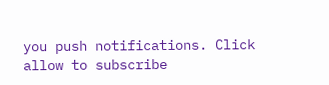you push notifications. Click allow to subscribe